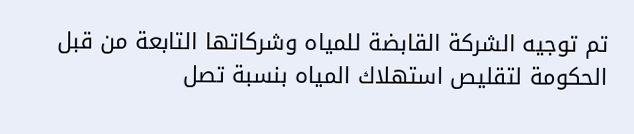تم توجيه الشركة القابضة للمياه وشركاتها التابعة من قبل الحكومة لتقليص استهلاك المياه بنسبة تصل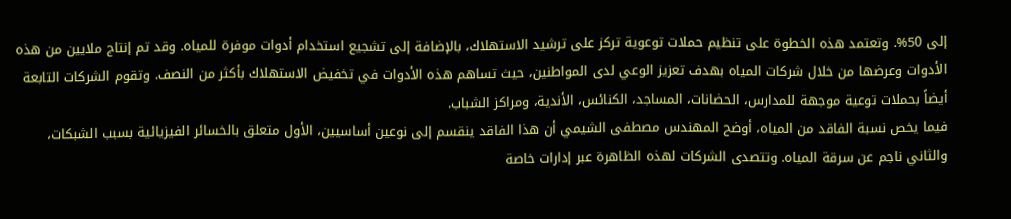إلى 50%. وتعتمد هذه الخطوة على تنظيم حملات توعوية تركز على ترشيد الاستهلاك، بالإضافة إلى تشجيع استخدام أدوات موفرة للمياه. وقد تم إنتاج ملايين من هذه الأدوات وعرضها من خلال شركات المياه بهدف تعزيز الوعي لدى المواطنين، حيث تساهم هذه الأدوات في تخفيض الاستهلاك بأكثر من النصف. وتقوم الشركات التابعة أيضاً بحملات توعية موجهة للمدارس، الحضانات، المساجد، الكنائس، الأندية، ومراكز الشباب.
فيما يخص نسبة الفاقد من المياه، أوضح المهندس مصطفى الشيمي أن هذا الفاقد ينقسم إلى نوعين أساسيين، الأول متعلق بالخسائر الفيزيائية بسبب الشبكات، والثاني ناجم عن سرقة المياه. وتتصدى الشركات لهذه الظاهرة عبر إدارات خاصة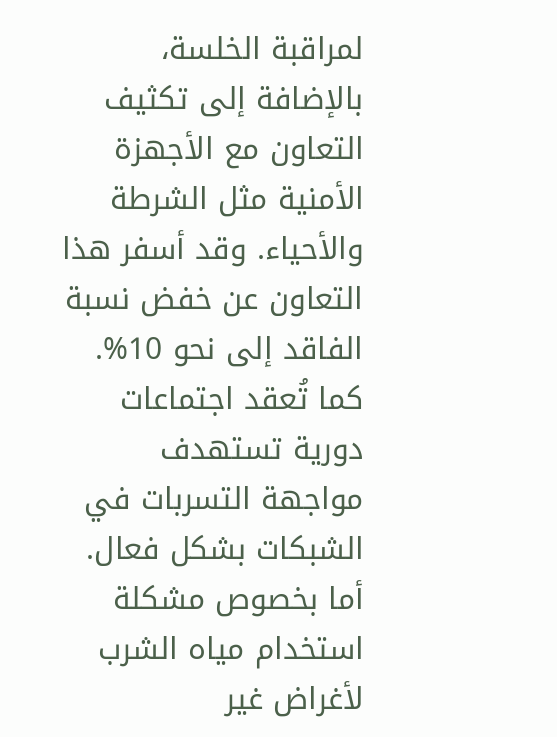لمراقبة الخلسة، بالإضافة إلى تكثيف التعاون مع الأجهزة الأمنية مثل الشرطة والأحياء. وقد أسفر هذا التعاون عن خفض نسبة الفاقد إلى نحو 10%. كما تُعقد اجتماعات دورية تستهدف مواجهة التسربات في الشبكات بشكل فعال.
أما بخصوص مشكلة استخدام مياه الشرب لأغراض غير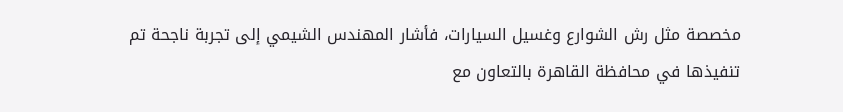مخصصة مثل رش الشوارع وغسيل السيارات، فأشار المهندس الشيمي إلى تجربة ناجحة تم تنفيذها في محافظة القاهرة بالتعاون مع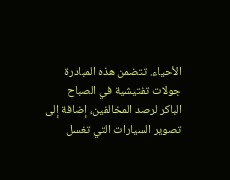الأحياء. تتضمن هذه المبادرة جولات تفتيشية في الصباح الباكر لرصد المخالفين، إضافة إلى تصوير السيارات التي تغسل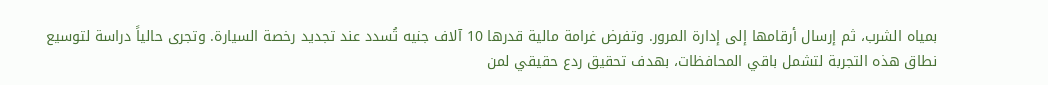بمياه الشرب، ثم إرسال أرقامها إلى إدارة المرور. وتفرض غرامة مالية قدرها 10 آلاف جنيه تُسدد عند تجديد رخصة السيارة. وتجرى حالياً دراسة لتوسيع نطاق هذه التجربة لتشمل باقي المحافظات، بهدف تحقيق ردع حقيقي لمن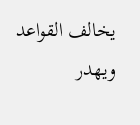يخالف القواعد ويهدر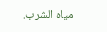مياه الشرب.